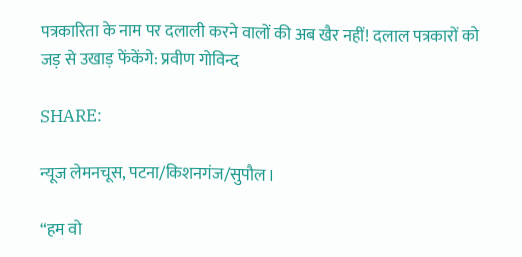पत्रकारिता के नाम पर दलाली करने वालों की अब खैर नहीं! दलाल पत्रकारों को जड़ से उखाड़ फेंकेंगे: प्रवीण गोविन्द

SHARE:

न्यूज लेमनचूस, पटना/किशनगंज/सुपौल।

“हम वो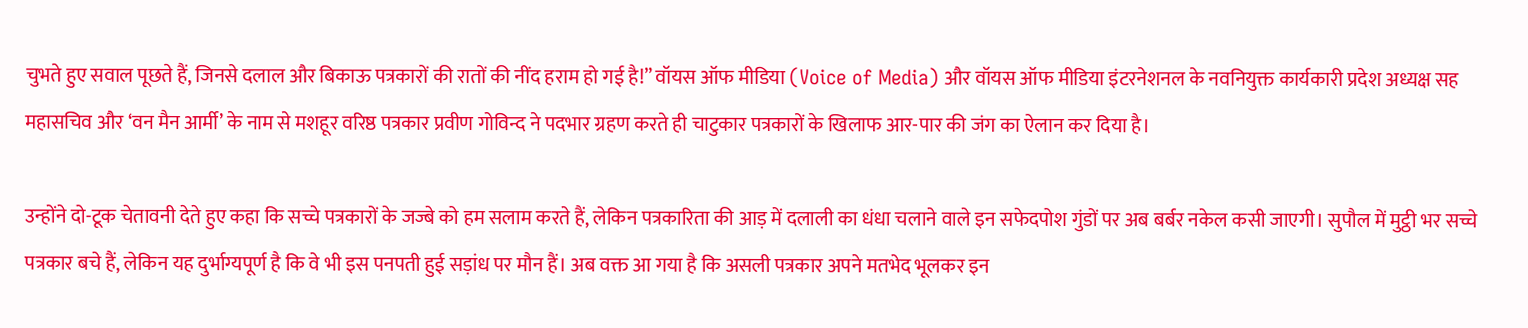चुभते हुए सवाल पूछते हैं, जिनसे दलाल और बिकाऊ पत्रकारों की रातों की नींद हराम हो गई है!” वॉयस ऑफ मीडिया (Voice of Media) और वॉयस ऑफ मीडिया इंटरनेशनल के नवनियुक्त कार्यकारी प्रदेश अध्यक्ष सह महासचिव और ‘वन मैन आर्मी’ के नाम से मशहूर वरिष्ठ पत्रकार प्रवीण गोविन्द ने पदभार ग्रहण करते ही चाटुकार पत्रकारों के खिलाफ आर-पार की जंग का ऐलान कर दिया है।

उन्होंने दो-टूक चेतावनी देते हुए कहा कि सच्चे पत्रकारों के जज्बे को हम सलाम करते हैं, लेकिन पत्रकारिता की आड़ में दलाली का धंधा चलाने वाले इन सफेदपोश गुंडों पर अब बर्बर नकेल कसी जाएगी। सुपौल में मुट्ठी भर सच्चे पत्रकार बचे हैं, लेकिन यह दुर्भाग्यपूर्ण है कि वे भी इस पनपती हुई सड़ांध पर मौन हैं। अब वक्त आ गया है कि असली पत्रकार अपने मतभेद भूलकर इन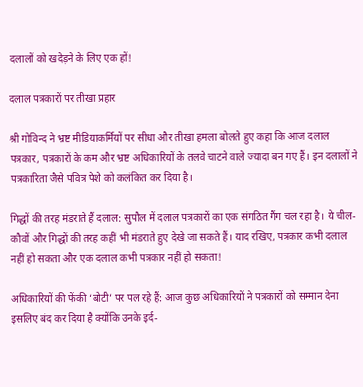दलालों को खदेड़ने के लिए एक हों!

दलाल पत्रकारों पर तीखा प्रहार

श्री गोविन्द ने भ्रष्ट मीडियाकर्मियों पर सीधा और तीखा हमला बोलते हुए कहा कि आज दलाल पत्रकार, पत्रकारों के कम और भ्रष्ट अधिकारियों के तलवे चाटने वाले ज्यादा बन गए हैं। इन दलालों ने पत्रकारिता जैसे पवित्र पेशे को कलंकित कर दिया है।

गिद्धों की तरह मंडराते हैं दलाल: सुपौल में दलाल पत्रकारों का एक संगठित गैंग चल रहा है। ये चील-कौवों और गिद्धों की तरह कहीं भी मंडराते हुए देखे जा सकते हैं। याद रखिए, पत्रकार कभी दलाल नहीं हो सकता और एक दलाल कभी पत्रकार नहीं हो सकता!

अधिकारियों की फेंकी ‘बोटी’ पर पल रहे हैं: आज कुछ अधिकारियों ने पत्रकारों को सम्मान देना इसलिए बंद कर दिया है क्योंकि उनके इर्द-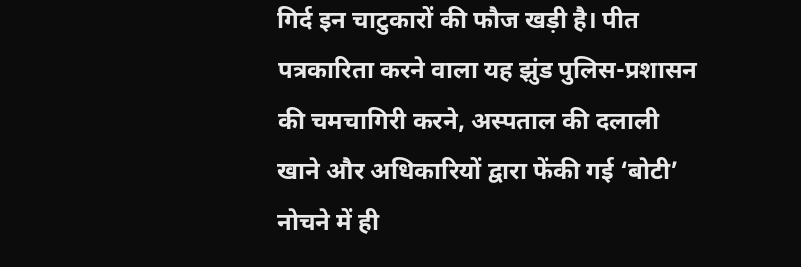गिर्द इन चाटुकारों की फौज खड़ी है। पीत पत्रकारिता करने वाला यह झुंड पुलिस-प्रशासन की चमचागिरी करने, अस्पताल की दलाली खाने और अधिकारियों द्वारा फेंकी गई ‘बोटी’ नोचने में ही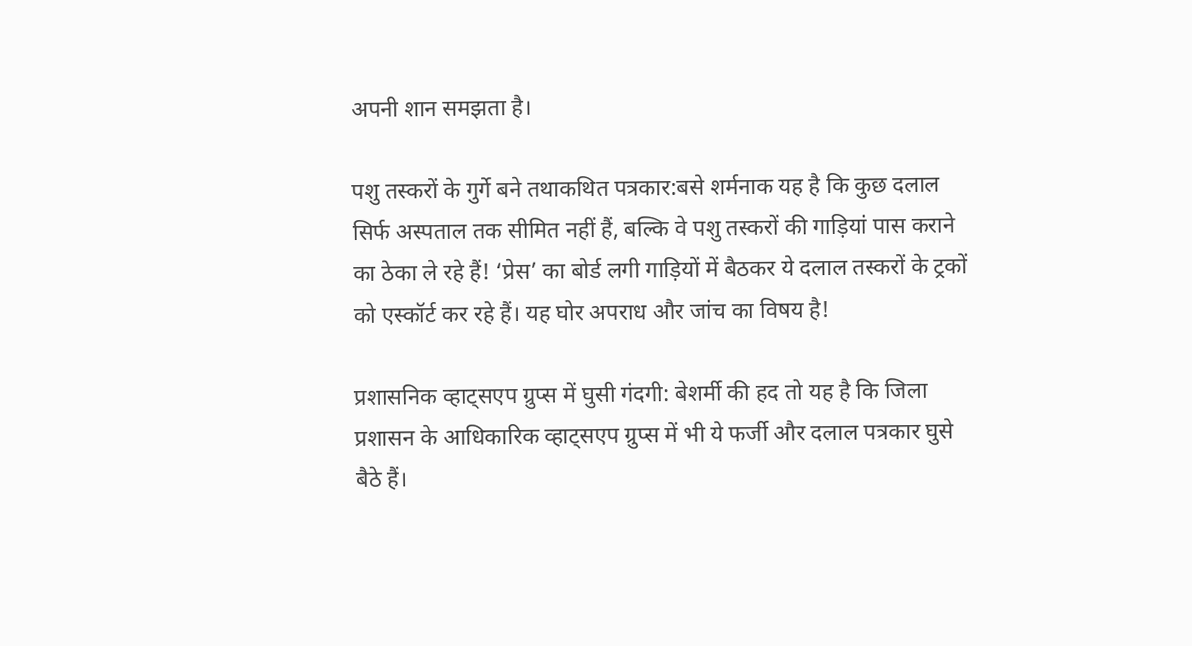अपनी शान समझता है।

पशु तस्करों के गुर्गे बने तथाकथित पत्रकार:बसे शर्मनाक यह है कि कुछ दलाल सिर्फ अस्पताल तक सीमित नहीं हैं, बल्कि वे पशु तस्करों की गाड़ियां पास कराने का ठेका ले रहे हैं! ‘प्रेस’ का बोर्ड लगी गाड़ियों में बैठकर ये दलाल तस्करों के ट्रकों को एस्कॉर्ट कर रहे हैं। यह घोर अपराध और जांच का विषय है!

प्रशासनिक व्हाट्सएप ग्रुप्स में घुसी गंदगी: बेशर्मी की हद तो यह है कि जिला प्रशासन के आधिकारिक व्हाट्सएप ग्रुप्स में भी ये फर्जी और दलाल पत्रकार घुसे बैठे हैं।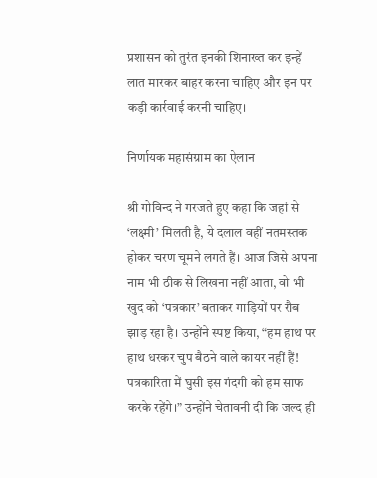प्रशासन को तुरंत इनकी शिनाख्त कर इन्हें लात मारकर बाहर करना चाहिए और इन पर कड़ी कार्रवाई करनी चाहिए।

निर्णायक महासंग्राम का ऐलान

श्री गोविन्द ने गरजते हुए कहा कि जहां से ‘लक्ष्मी’ मिलती है, ये दलाल वहीं नतमस्तक होकर चरण चूमने लगते हैं। आज जिसे अपना नाम भी ठीक से लिखना नहीं आता, वो भी खुद को ‘पत्रकार’ बताकर गाड़ियों पर रौब झाड़ रहा है। उन्होंने स्पष्ट किया, “हम हाथ पर हाथ धरकर चुप बैठने वाले कायर नहीं हैं! पत्रकारिता में घुसी इस गंदगी को हम साफ करके रहेंगे।” उन्होंने चेतावनी दी कि जल्द ही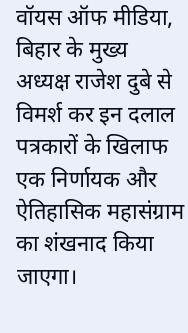वॉयस ऑफ मीडिया, बिहार के मुख्य अध्यक्ष राजेश दुबे से विमर्श कर इन दलाल पत्रकारों के खिलाफ एक निर्णायक और ऐतिहासिक महासंग्राम का शंखनाद किया जाएगा।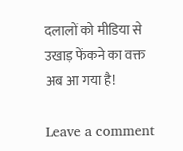दलालों को मीडिया से उखाड़ फेंकने का वक्त अब आ गया है!

Leave a comment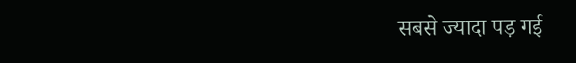सबसे ज्यादा पड़ गई